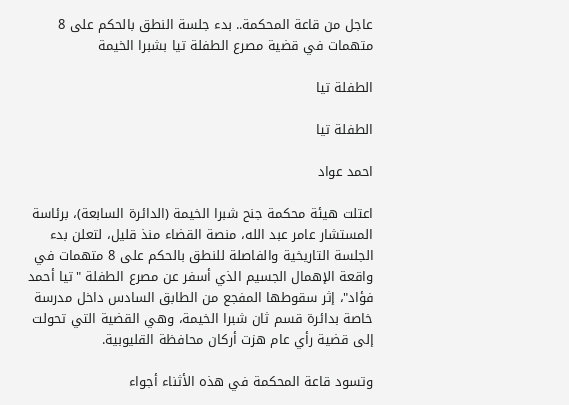عاجل من قاعة المحكمة.. بدء جلسة النطق بالحكم على 8 متهمات في قضية مصرع الطفلة تيا بشبرا الخيمة

الطفلة تيا

الطفلة تيا

احمد عواد

اعتلت هيئة محكمة جنح شبرا الخيمة (الدائرة السابعة)، برئاسة المستشار عامر عبد الله، منصة القضاء منذ قليل، لتعلن بدء الجلسة التاريخية والفاصلة للنطق بالحكم على 8 متهمات في واقعة الإهمال الجسيم الذي أسفر عن مصرع الطفلة "تيا أحمد فؤاد"، إثر سقوطها المفجع من الطابق السادس داخل مدرسة خاصة بدائرة قسم ثان شبرا الخيمة، وهي القضية التي تحولت إلى قضية رأي عام هزت أركان محافظة القليوبية.

وتسود قاعة المحكمة في هذه الأثناء أجواء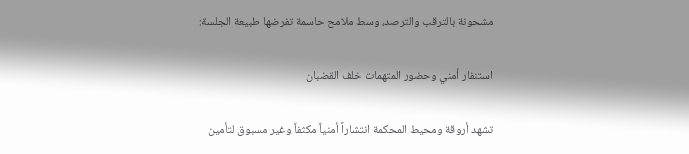مشحونة بالترقب والترصد، وسط ملامح حاسمة تفرضها طبيعة الجلسة:

استنفار أمني وحضور المتهمات خلف القضبان

تشهد أروقة ومحيط المحكمة انتشاراً أمنياً مكثفاً وغير مسبوق لتأمين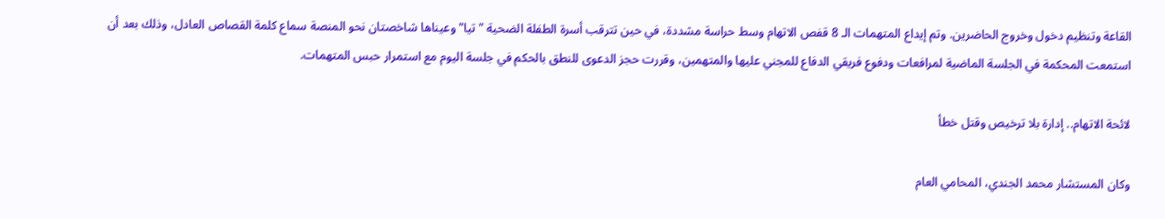القاعة وتنظيم دخول وخروج الحاضرين. وتم إيداع المتهمات الـ 8 قفص الاتهام وسط حراسة مشددة، في حين تترقب أسرة الطفلة الضحية "تيا" وعيناها شاخصتان نحو المنصة سماع كلمة القصاص العادل، وذلك بعد أن استمعت المحكمة في الجلسة الماضية لمرافعات ودفوع فريقي الدفاع للمجني عليها والمتهمين، وقررت حجز الدعوى للنطق بالحكم في جلسة اليوم مع استمرار حبس المتهمات.

لائحة الاتهام.. إدارة بلا ترخيص وقتل خطأ

وكان المستشار محمد الجندي، المحامي العام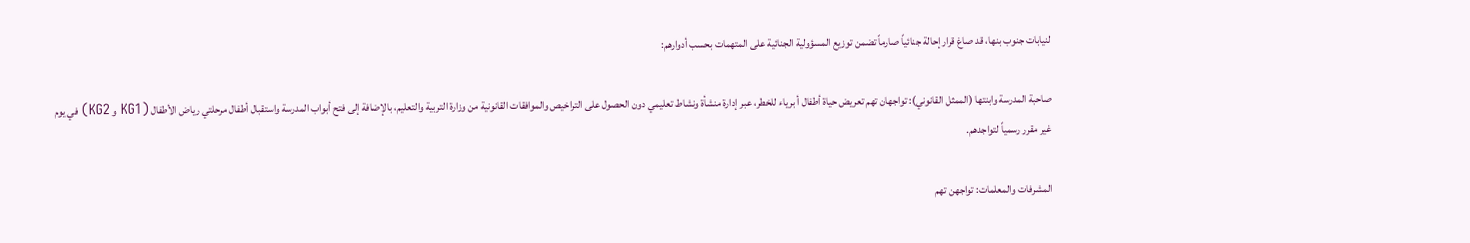لنيابات جنوب بنها، قد صاغ قرار إحالة جنائياً صارماً تضمن توزيع المسؤولية الجنائية على المتهمات بحسب أدوارهم:

صاحبة المدرسة وابنتها (الممثل القانوني): تواجهان تهم تعريض حياة أطفال أ برياء للخطر، عبر إدارة منشأة ونشاط تعليمي دون الحصول على التراخيص والموافقات القانونية من وزارة التربية والتعليم، بالإضافة إلى فتح أبواب المدرسة واستقبال أطفال مرحلتي رياض الأطفال (KG1 و KG2) في يوم غير مقرر رسمياً لتواجدهم.

المشرفات والمعلمات: تواجهن تهم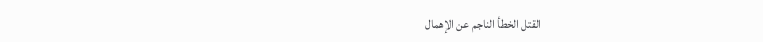القتل الخطأ الناجم عن الإهمال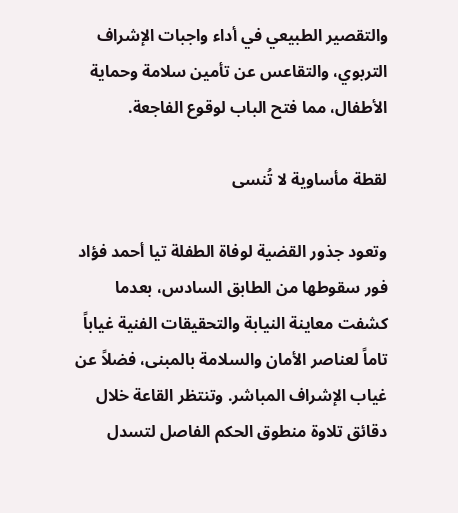والتقصير الطبيعي في أداء واجبات الإشراف التربوي، والتقاعس عن تأمين سلامة وحماية الأطفال، مما فتح الباب لوقوع الفاجعة.

لقطة مأساوية لا تُنسى

وتعود جذور القضية لوفاة الطفلة تيا أحمد فؤاد فور سقوطها من الطابق السادس، بعدما كشفت معاينة النيابة والتحقيقات الفنية غياباً تاماً لعناصر الأمان والسلامة بالمبنى، فضلاً عن غياب الإشراف المباشر. وتنتظر القاعة خلال دقائق تلاوة منطوق الحكم الفاصل لتسدل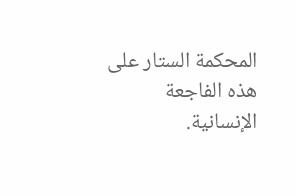المحكمة الستار على هذه الفاجعة الإنسانية.